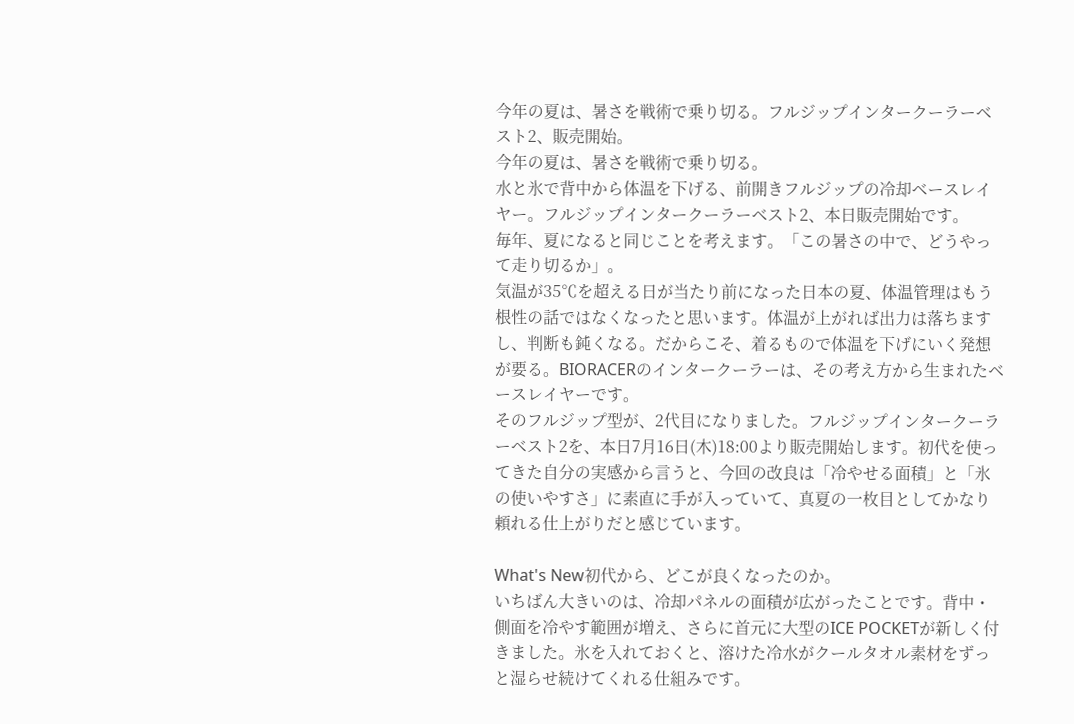今年の夏は、暑さを戦術で乗り切る。フルジップインタークーラーベスト2、販売開始。
今年の夏は、暑さを戦術で乗り切る。
水と氷で背中から体温を下げる、前開きフルジップの冷却ベースレイヤー。フルジップインタークーラーベスト2、本日販売開始です。
毎年、夏になると同じことを考えます。「この暑さの中で、どうやって走り切るか」。
気温が35℃を超える日が当たり前になった日本の夏、体温管理はもう根性の話ではなくなったと思います。体温が上がれば出力は落ちますし、判断も鈍くなる。だからこそ、着るもので体温を下げにいく発想が要る。BIORACERのインタークーラーは、その考え方から生まれたベースレイヤーです。
そのフルジップ型が、2代目になりました。フルジップインタークーラーベスト2を、本日7月16日(木)18:00より販売開始します。初代を使ってきた自分の実感から言うと、今回の改良は「冷やせる面積」と「氷の使いやすさ」に素直に手が入っていて、真夏の一枚目としてかなり頼れる仕上がりだと感じています。

What's New初代から、どこが良くなったのか。
いちばん大きいのは、冷却パネルの面積が広がったことです。背中・側面を冷やす範囲が増え、さらに首元に大型のICE POCKETが新しく付きました。氷を入れておくと、溶けた冷水がクールタオル素材をずっと湿らせ続けてくれる仕組みです。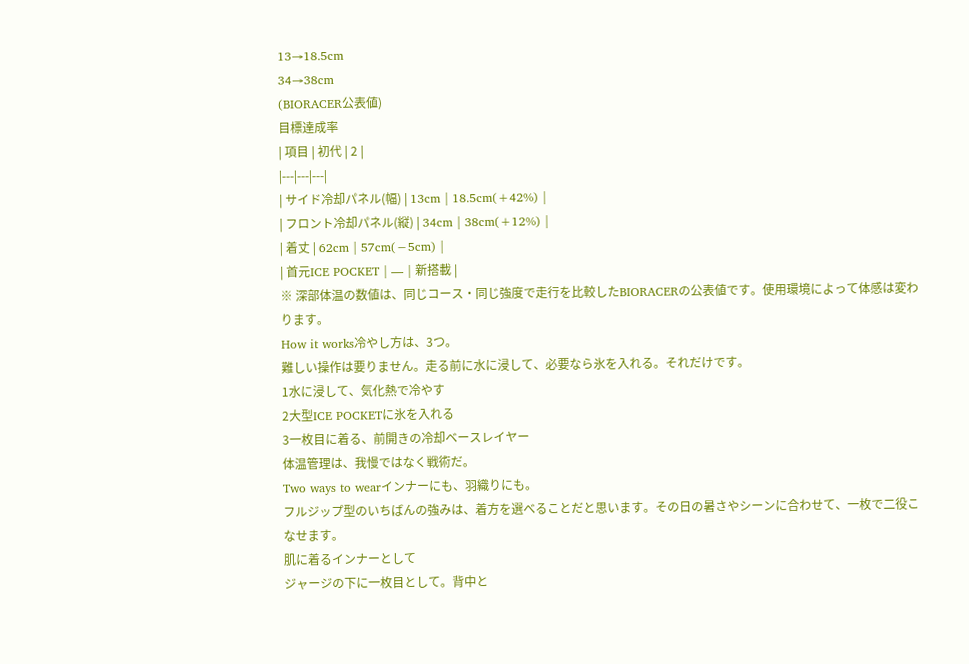13→18.5cm
34→38cm
(BIORACER公表値)
目標達成率
| 項目 | 初代 | 2 |
|---|---|---|
| サイド冷却パネル(幅) | 13cm | 18.5cm(+42%) |
| フロント冷却パネル(縦) | 34cm | 38cm(+12%) |
| 着丈 | 62cm | 57cm(−5cm) |
| 首元ICE POCKET | — | 新搭載 |
※ 深部体温の数値は、同じコース・同じ強度で走行を比較したBIORACERの公表値です。使用環境によって体感は変わります。
How it works冷やし方は、3つ。
難しい操作は要りません。走る前に水に浸して、必要なら氷を入れる。それだけです。
1水に浸して、気化熱で冷やす
2大型ICE POCKETに氷を入れる
3一枚目に着る、前開きの冷却ベースレイヤー
体温管理は、我慢ではなく戦術だ。
Two ways to wearインナーにも、羽織りにも。
フルジップ型のいちばんの強みは、着方を選べることだと思います。その日の暑さやシーンに合わせて、一枚で二役こなせます。
肌に着るインナーとして
ジャージの下に一枚目として。背中と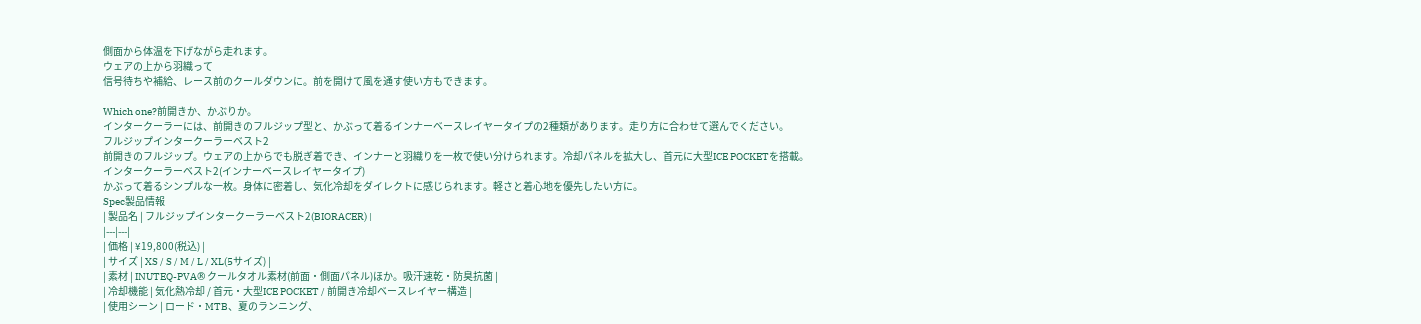側面から体温を下げながら走れます。
ウェアの上から羽織って
信号待ちや補給、レース前のクールダウンに。前を開けて風を通す使い方もできます。

Which one?前開きか、かぶりか。
インタークーラーには、前開きのフルジップ型と、かぶって着るインナーベースレイヤータイプの2種類があります。走り方に合わせて選んでください。
フルジップインタークーラーベスト2
前開きのフルジップ。ウェアの上からでも脱ぎ着でき、インナーと羽織りを一枚で使い分けられます。冷却パネルを拡大し、首元に大型ICE POCKETを搭載。
インタークーラーベスト2(インナーベースレイヤータイプ)
かぶって着るシンプルな一枚。身体に密着し、気化冷却をダイレクトに感じられます。軽さと着心地を優先したい方に。
Spec製品情報
| 製品名 | フルジップインタークーラーベスト2(BIORACER) |
|---|---|
| 価格 | ¥19,800(税込) |
| サイズ | XS / S / M / L / XL(5サイズ) |
| 素材 | INUTEQ-PVA® クールタオル素材(前面・側面パネル)ほか。吸汗速乾・防臭抗菌 |
| 冷却機能 | 気化熱冷却 / 首元・大型ICE POCKET / 前開き冷却ベースレイヤー構造 |
| 使用シーン | ロード・MTB、夏のランニング、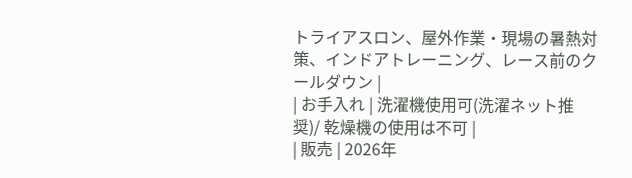トライアスロン、屋外作業・現場の暑熱対策、インドアトレーニング、レース前のクールダウン |
| お手入れ | 洗濯機使用可(洗濯ネット推奨)/ 乾燥機の使用は不可 |
| 販売 | 2026年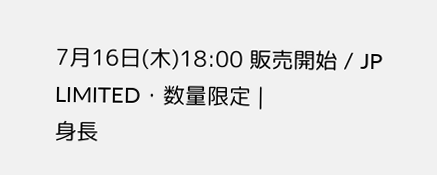7月16日(木)18:00 販売開始 / JP LIMITED・数量限定 |
身長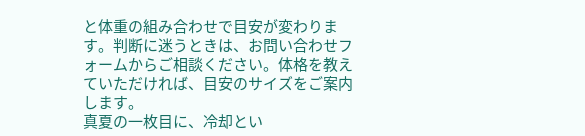と体重の組み合わせで目安が変わります。判断に迷うときは、お問い合わせフォームからご相談ください。体格を教えていただければ、目安のサイズをご案内します。
真夏の一枚目に、冷却とい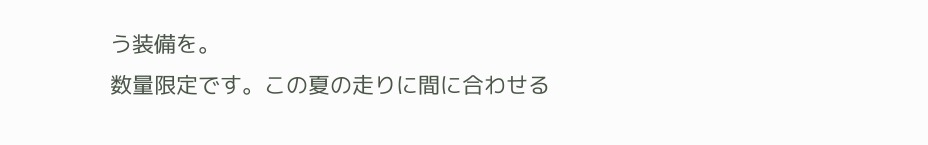う装備を。
数量限定です。この夏の走りに間に合わせる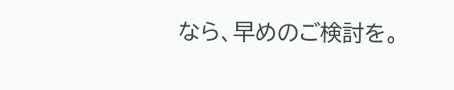なら、早めのご検討を。